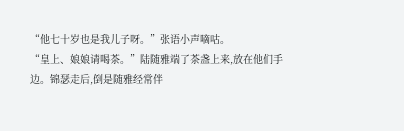“他七十岁也是我儿子呀。”张语小声嘀咕。
“皇上、娘娘请喝茶。”陆随雅端了茶盏上来,放在他们手边。锦瑟走后,倒是随雅经常伴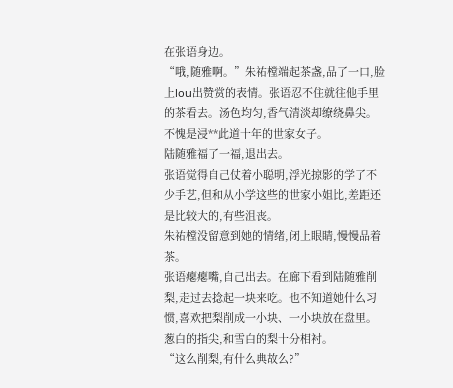在张语身边。
“哦,随雅啊。”朱祐樘端起茶盏,品了一口,脸上lou出赞赏的表情。张语忍不住就往他手里的茶看去。汤色均匀,香气清淡却缭绕鼻尖。不愧是浸**此道十年的世家女子。
陆随雅福了一福,退出去。
张语觉得自己仗着小聪明,浮光掠影的学了不少手艺,但和从小学这些的世家小姐比,差距还是比较大的,有些沮丧。
朱祐樘没留意到她的情绪,闭上眼睛,慢慢品着茶。
张语瘪瘪嘴,自己出去。在廊下看到陆随雅削梨,走过去捻起一块来吃。也不知道她什么习惯,喜欢把梨削成一小块、一小块放在盘里。
葱白的指尖,和雪白的梨十分相衬。
“这么削梨,有什么典故么?”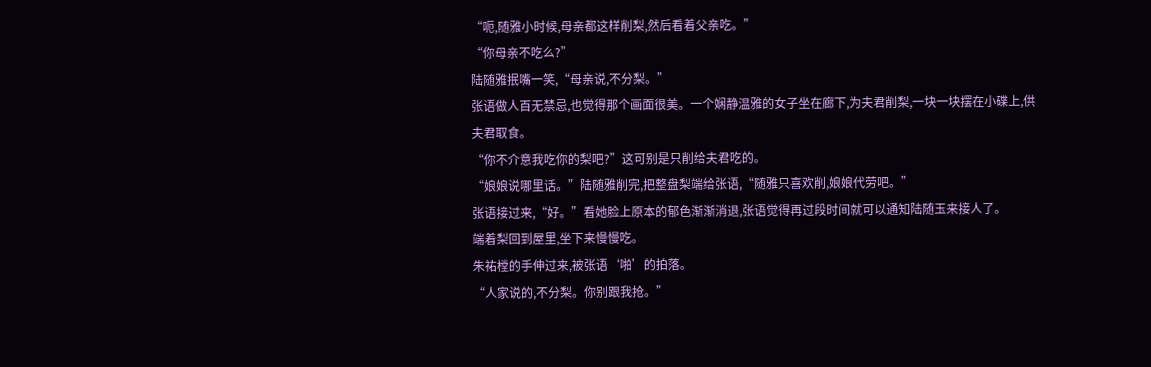“呃,随雅小时候,母亲都这样削梨,然后看着父亲吃。”
“你母亲不吃么?”
陆随雅抿嘴一笑,“母亲说,不分梨。”
张语做人百无禁忌,也觉得那个画面很美。一个娴静温雅的女子坐在廊下,为夫君削梨,一块一块摆在小碟上,供夫君取食。
“你不介意我吃你的梨吧?”这可别是只削给夫君吃的。
“娘娘说哪里话。”陆随雅削完,把整盘梨端给张语,“随雅只喜欢削,娘娘代劳吧。”
张语接过来,“好。”看她脸上原本的郁色渐渐消退,张语觉得再过段时间就可以通知陆随玉来接人了。
端着梨回到屋里,坐下来慢慢吃。
朱祐樘的手伸过来,被张语‘啪’的拍落。
“人家说的,不分梨。你别跟我抢。”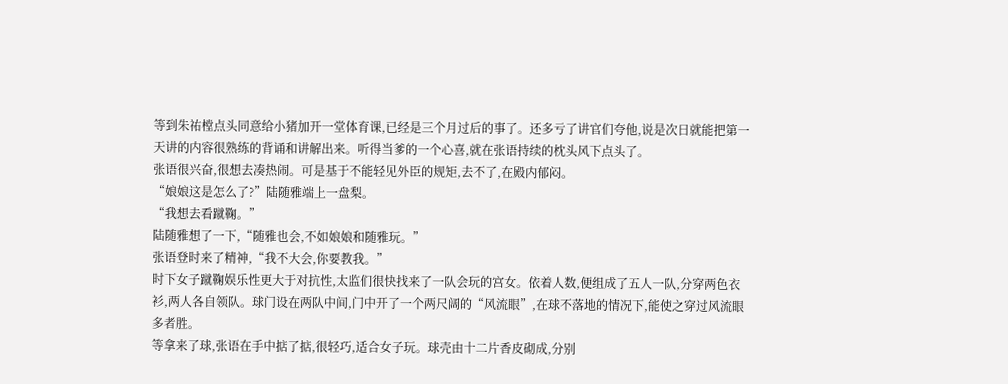等到朱祐樘点头同意给小猪加开一堂体育课,已经是三个月过后的事了。还多亏了讲官们夸他,说是次日就能把第一天讲的内容很熟练的背诵和讲解出来。听得当爹的一个心喜,就在张语持续的枕头风下点头了。
张语很兴奋,很想去凑热闹。可是基于不能轻见外臣的规矩,去不了,在殿内郁闷。
“娘娘这是怎么了?”陆随雅端上一盘梨。
“我想去看蹴鞠。”
陆随雅想了一下,“随雅也会,不如娘娘和随雅玩。”
张语登时来了精神,“我不大会,你要教我。”
时下女子蹴鞠娱乐性更大于对抗性,太监们很快找来了一队会玩的宫女。依着人数,便组成了五人一队,分穿两色衣衫,两人各自领队。球门设在两队中间,门中开了一个两尺阔的“风流眼”,在球不落地的情况下,能使之穿过风流眼多者胜。
等拿来了球,张语在手中掂了掂,很轻巧,适合女子玩。球壳由十二片香皮砌成,分别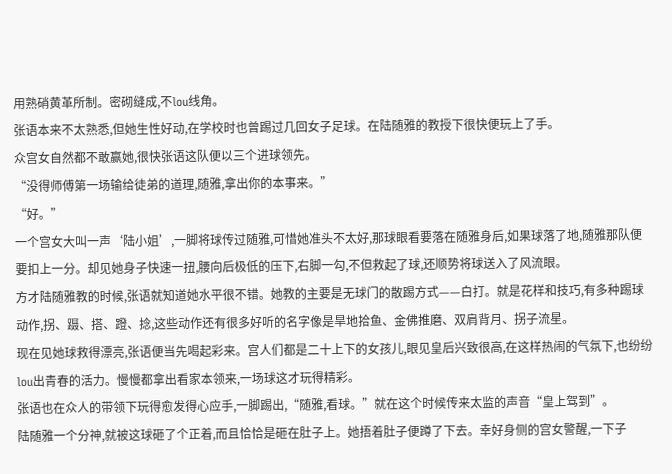用熟硝黄革所制。密砌缝成,不lou线角。
张语本来不太熟悉,但她生性好动,在学校时也曾踢过几回女子足球。在陆随雅的教授下很快便玩上了手。
众宫女自然都不敢赢她,很快张语这队便以三个进球领先。
“没得师傅第一场输给徒弟的道理,随雅,拿出你的本事来。”
“好。”
一个宫女大叫一声‘陆小姐’,一脚将球传过随雅,可惜她准头不太好,那球眼看要落在随雅身后,如果球落了地,随雅那队便要扣上一分。却见她身子快速一扭,腰向后极低的压下,右脚一勾,不但救起了球,还顺势将球送入了风流眼。
方才陆随雅教的时候,张语就知道她水平很不错。她教的主要是无球门的散踢方式——白打。就是花样和技巧,有多种踢球动作,拐、蹑、搭、蹬、捻,这些动作还有很多好听的名字像是旱地拾鱼、金佛推磨、双肩背月、拐子流星。
现在见她球救得漂亮,张语便当先喝起彩来。宫人们都是二十上下的女孩儿,眼见皇后兴致很高,在这样热闹的气氛下,也纷纷lou出青春的活力。慢慢都拿出看家本领来,一场球这才玩得精彩。
张语也在众人的带领下玩得愈发得心应手,一脚踢出,“随雅,看球。”就在这个时候传来太监的声音“皇上驾到”。
陆随雅一个分神,就被这球砸了个正着,而且恰恰是砸在肚子上。她捂着肚子便蹲了下去。幸好身侧的宫女警醒,一下子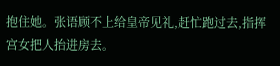抱住她。张语顾不上给皇帝见礼,赶忙跑过去,指挥宫女把人抬进房去。